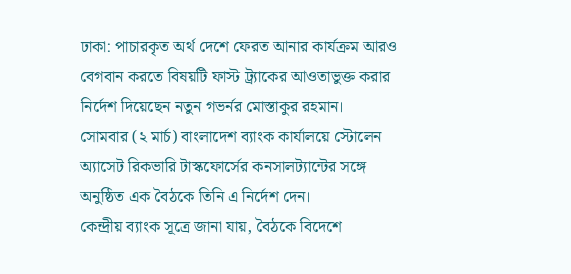ঢাকা: পাচারকৃত অর্থ দেশে ফেরত আনার কার্যক্রম আরও বেগবান করতে বিষয়টি ফাস্ট ট্র্যাকের আওতাভুক্ত করার নির্দেশ দিয়েছেন নতুন গভর্নর মোস্তাকুর রহমান।
সোমবার (২ মার্চ) বাংলাদেশ ব্যাংক কার্যালয়ে স্টোলেন অ্যাসেট রিকভারি টাস্কফোর্সের কনসালট্যান্টের সঙ্গে অনুষ্ঠিত এক বৈঠকে তিনি এ নির্দেশ দেন।
কেন্দ্রীয় ব্যাংক সূত্রে জানা যায়, বৈঠকে বিদেশে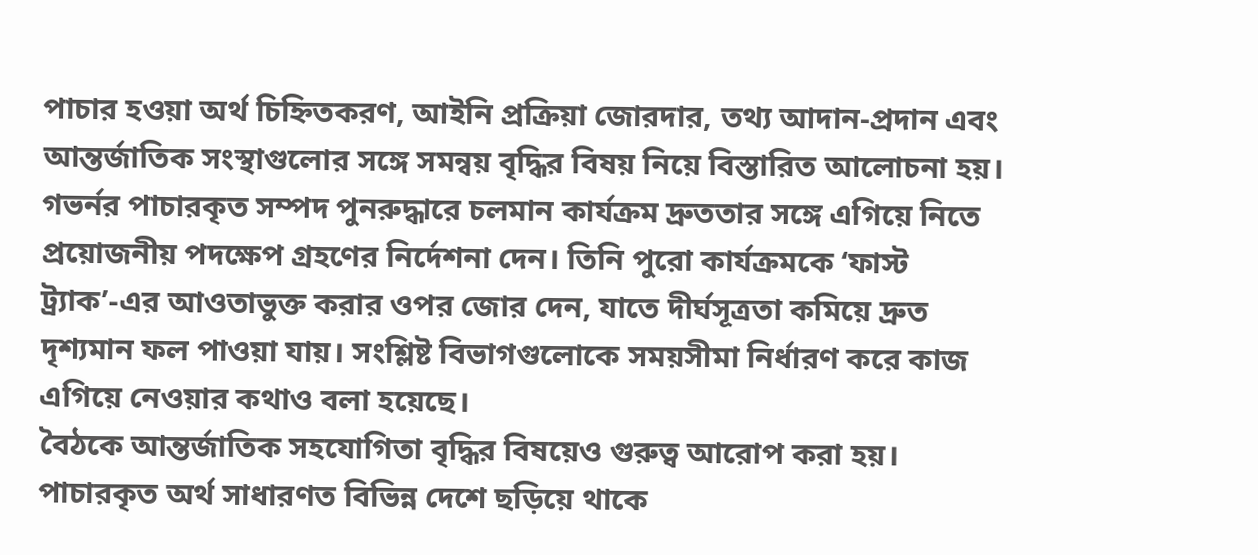পাচার হওয়া অর্থ চিহ্নিতকরণ, আইনি প্রক্রিয়া জোরদার, তথ্য আদান-প্রদান এবং আন্তর্জাতিক সংস্থাগুলোর সঙ্গে সমন্বয় বৃদ্ধির বিষয় নিয়ে বিস্তারিত আলোচনা হয়। গভর্নর পাচারকৃত সম্পদ পুনরুদ্ধারে চলমান কার্যক্রম দ্রুততার সঙ্গে এগিয়ে নিতে প্রয়োজনীয় পদক্ষেপ গ্রহণের নির্দেশনা দেন। তিনি পুরো কার্যক্রমকে ‘ফাস্ট ট্র্যাক’-এর আওতাভুক্ত করার ওপর জোর দেন, যাতে দীর্ঘসূত্রতা কমিয়ে দ্রুত দৃশ্যমান ফল পাওয়া যায়। সংশ্লিষ্ট বিভাগগুলোকে সময়সীমা নির্ধারণ করে কাজ এগিয়ে নেওয়ার কথাও বলা হয়েছে।
বৈঠকে আন্তর্জাতিক সহযোগিতা বৃদ্ধির বিষয়েও গুরুত্ব আরোপ করা হয়। পাচারকৃত অর্থ সাধারণত বিভিন্ন দেশে ছড়িয়ে থাকে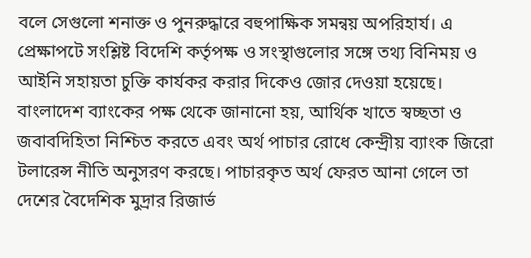বলে সেগুলো শনাক্ত ও পুনরুদ্ধারে বহুপাক্ষিক সমন্বয় অপরিহার্য। এ প্রেক্ষাপটে সংশ্লিষ্ট বিদেশি কর্তৃপক্ষ ও সংস্থাগুলোর সঙ্গে তথ্য বিনিময় ও আইনি সহায়তা চুক্তি কার্যকর করার দিকেও জোর দেওয়া হয়েছে।
বাংলাদেশ ব্যাংকের পক্ষ থেকে জানানো হয়, আর্থিক খাতে স্বচ্ছতা ও জবাবদিহিতা নিশ্চিত করতে এবং অর্থ পাচার রোধে কেন্দ্রীয় ব্যাংক জিরো টলারেন্স নীতি অনুসরণ করছে। পাচারকৃত অর্থ ফেরত আনা গেলে তা দেশের বৈদেশিক মুদ্রার রিজার্ভ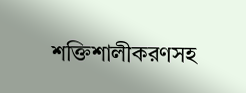শক্তিশালীকরণসহ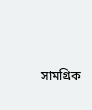সামগ্রিক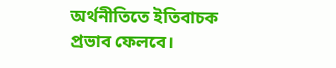অর্থনীতিতে ইতিবাচক প্রভাব ফেলবে।